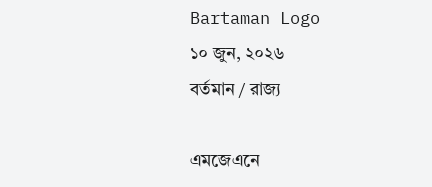Bartaman Logo
১০ জুন, ২০২৬
বর্তমান / রাজ্য

এমজেএনে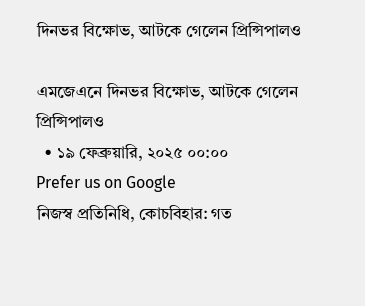দিনভর বিক্ষোভ, আটকে গেলেন প্রিন্সিপালও

এমজেএনে দিনভর বিক্ষোভ, আটকে গেলেন প্রিন্সিপালও
  • ১৯ ফেব্রুয়ারি, ২০২৫ ০০:০০
Prefer us on Google
নিজস্ব প্রতিনিধি, কোচবিহার: গত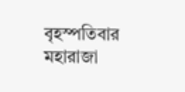বৃহস্পতিবার মহারাজা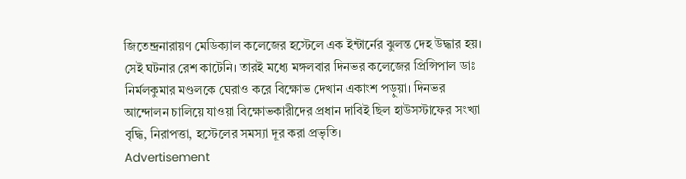জিতেন্দ্রনারায়ণ মেডিক্যাল কলেজের হস্টেলে এক ইন্টার্নের ঝুলন্ত দেহ উদ্ধার হয়। সেই ঘটনার রেশ কাটেনি। তারই মধ্যে মঙ্গলবার দিনভর কলেজের প্রিন্সিপাল ডাঃ নির্মলকুমার মণ্ডলকে ঘেরাও করে বিক্ষোভ দেখান একাংশ পড়ুয়া। দিনভর আন্দোলন চালিয়ে যাওয়া বিক্ষোভকারীদের প্রধান দাবিই ছিল হাউসস্টাফের সংখ্যা বৃদ্ধি, নিরাপত্তা, হস্টেলের সমস্যা দূর করা প্রভৃতি।
Advertisement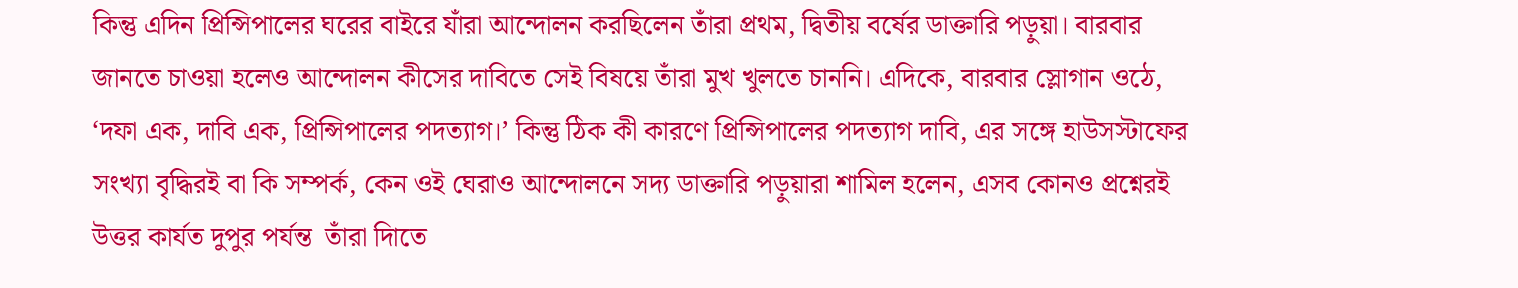কিন্তু এদিন প্রিন্সিপালের ঘরের বাইরে যাঁরা আন্দোলন করছিলেন তাঁরা প্রথম, দ্বিতীয় বর্ষের ডাক্তারি পড়ুয়া। বারবার জানতে চাওয়া হলেও আন্দোলন কীসের দাবিতে সেই বিষয়ে তাঁরা মুখ খুলতে চাননি। এদিকে, বারবার স্লোগান ওঠে, ‘দফা এক, দাবি এক, প্রিন্সিপালের পদত্যাগ।’ কিন্তু ঠিক কী কারণে প্রিন্সিপালের পদত্যাগ দাবি, এর সঙ্গে হাউসস্টাফের সংখ্যা বৃদ্ধিরই বা কি সম্পর্ক, কেন ওই ঘেরাও আন্দোলনে সদ্য ডাক্তারি পড়ুয়ারা শামিল হলেন, এসব কোনও প্রশ্নেরই উত্তর কার্যত দুপুর পর্যন্ত  তাঁরা দিাতে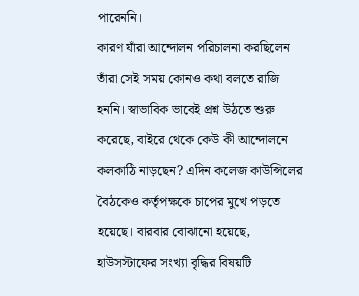পারেননি।
কারণ যাঁরা আন্দোলন পরিচালনা করছিলেন তাঁরা সেই সময় কোনও কথা বলতে রাজি হননি। স্বাভাবিক ভাবেই প্রশ্ন উঠতে শুরু করেছে, বাইরে থেকে কেউ কী আন্দোলনে কলকাঠি নাড়ছেন? এদিন কলেজ কাউন্সিলের বৈঠকেও কর্তৃপক্ষকে চাপের মুখে পড়তে হয়েছে। বারবার বোঝানো হয়েছে, হাউসস্টাফের সংখ্যা বৃদ্ধির বিষয়টি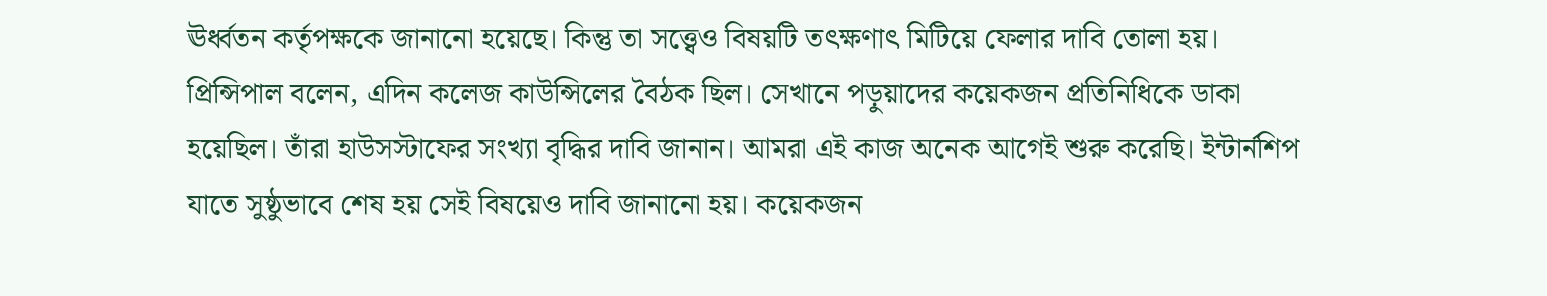ঊর্ধ্বতন কর্তৃপক্ষকে জানানো হয়েছে। কিন্তু তা সত্ত্বেও বিষয়টি তৎক্ষণাৎ মিটিয়ে ফেলার দাবি তোলা হয়।
প্রিন্সিপাল বলেন, এদিন কলেজ কাউন্সিলের বৈঠক ছিল। সেখানে পড়ুয়াদের কয়েকজন প্রতিনিধিকে ডাকা হয়েছিল। তাঁরা হাউসস্টাফের সংখ্যা বৃদ্ধির দাবি জানান। আমরা এই কাজ অনেক আগেই শুরু করেছি। ইন্টার্নশিপ যাতে সুষ্ঠুভাবে শেষ হয় সেই বিষয়েও দাবি জানানো হয়। কয়েকজন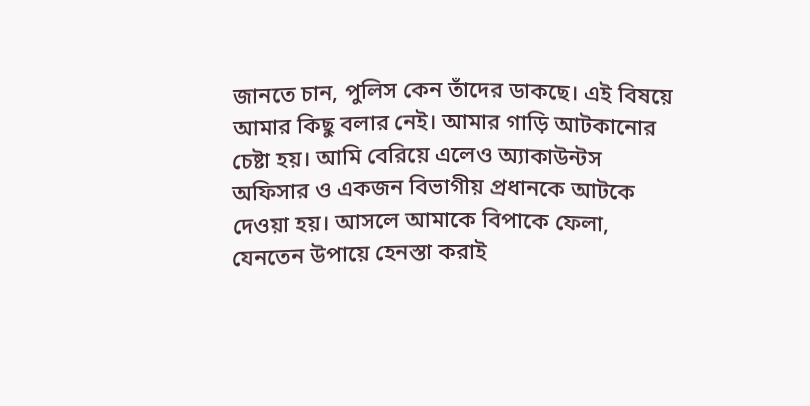জানতে চান, পুলিস কেন তাঁদের ডাকছে। এই বিষয়ে আমার কিছু বলার নেই। আমার গাড়ি আটকানোর চেষ্টা হয়। আমি বেরিয়ে এলেও অ্যাকাউন্টস অফিসার ও একজন বিভাগীয় প্রধানকে আটকে দেওয়া হয়। আসলে আমাকে বিপাকে ফেলা, যেনতেন উপায়ে হেনস্তা করাই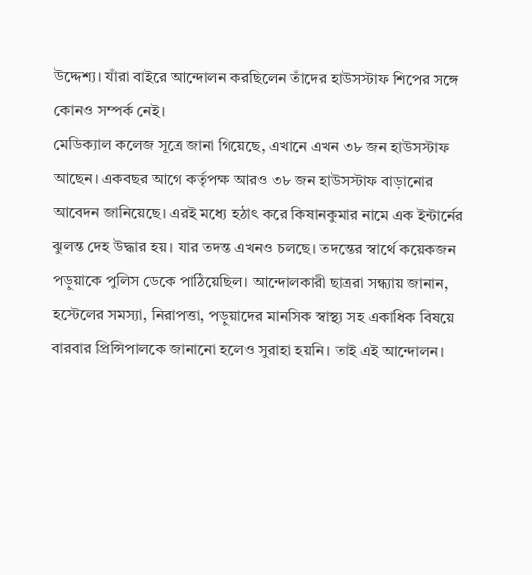উদ্দেশ্য। যাঁরা বাইরে আন্দোলন করছিলেন তাঁদের হাউসস্টাফ শিপের সঙ্গে কোনও সম্পর্ক নেই।
মেডিক্যাল কলেজ সূত্রে জানা গিয়েছে, এখানে এখন ৩৮ জন হাউসস্টাফ আছেন। একবছর আগে কর্তৃপক্ষ আরও ৩৮ জন হাউসস্টাফ বাড়ানোর আবেদন জানিয়েছে। এরই মধ্যে হঠাৎ করে কিষানকুমার নামে এক ইন্টার্নের ঝুলন্ত দেহ উদ্ধার হয়। যার তদন্ত এখনও চলছে। তদন্তের স্বার্থে কয়েকজন পড়ুয়াকে পুলিস ডেকে পাঠিয়েছিল। আন্দোলকারী ছাত্ররা সন্ধ্যায় জানান, হস্টেলের সমস্যা, নিরাপত্তা, পড়ুয়াদের মানসিক স্বাস্থ্য সহ একাধিক বিষয়ে বারবার প্রিন্সিপালকে জানানো হলেও সুরাহা হয়নি। তাই এই আন্দোলন।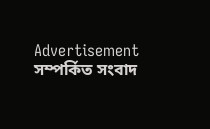Advertisement
সম্পর্কিত সংবাদ